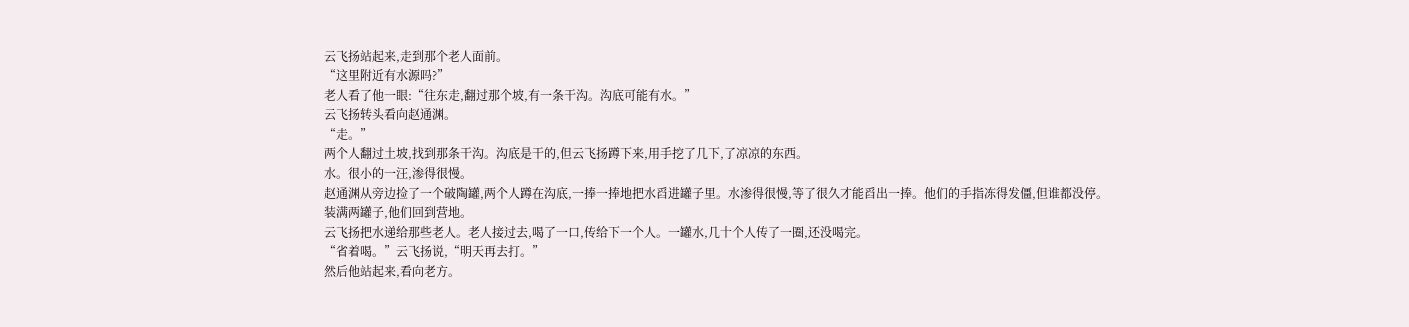云飞扬站起来,走到那个老人面前。
“这里附近有水源吗?”
老人看了他一眼:“往东走,翻过那个坡,有一条干沟。沟底可能有水。”
云飞扬转头看向赵通渊。
“走。”
两个人翻过土坡,找到那条干沟。沟底是干的,但云飞扬蹲下来,用手挖了几下,了凉凉的东西。
水。很小的一汪,渗得很慢。
赵通渊从旁边捡了一个破陶罐,两个人蹲在沟底,一捧一捧地把水舀进罐子里。水渗得很慢,等了很久才能舀出一捧。他们的手指冻得发僵,但谁都没停。
装满两罐子,他们回到营地。
云飞扬把水递给那些老人。老人接过去,喝了一口,传给下一个人。一罐水,几十个人传了一圈,还没喝完。
“省着喝。”云飞扬说,“明天再去打。”
然后他站起来,看向老方。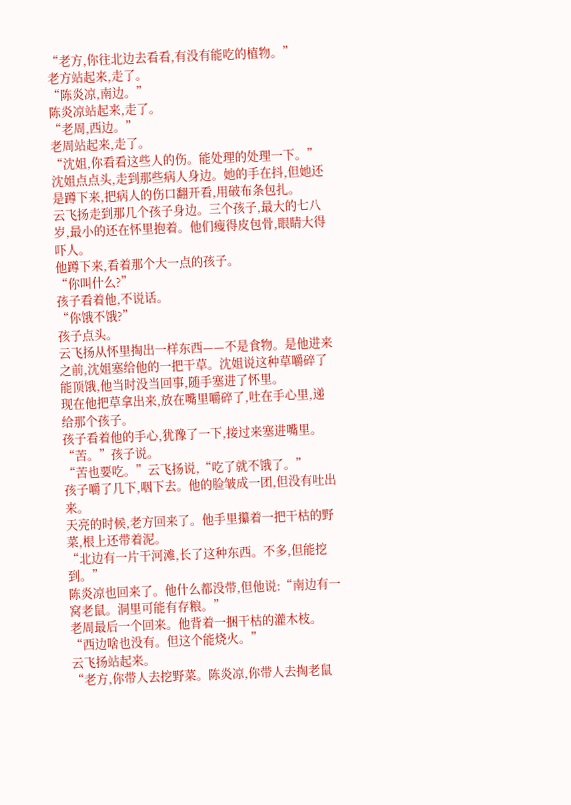“老方,你往北边去看看,有没有能吃的植物。”
老方站起来,走了。
“陈炎凉,南边。”
陈炎凉站起来,走了。
“老周,西边。”
老周站起来,走了。
“沈姐,你看看这些人的伤。能处理的处理一下。”
沈姐点点头,走到那些病人身边。她的手在抖,但她还是蹲下来,把病人的伤口翻开看,用破布条包扎。
云飞扬走到那几个孩子身边。三个孩子,最大的七八岁,最小的还在怀里抱着。他们瘦得皮包骨,眼睛大得吓人。
他蹲下来,看着那个大一点的孩子。
“你叫什么?”
孩子看着他,不说话。
“你饿不饿?”
孩子点头。
云飞扬从怀里掏出一样东西——不是食物。是他进来之前,沈姐塞给他的一把干草。沈姐说这种草嚼碎了能顶饿,他当时没当回事,随手塞进了怀里。
现在他把草拿出来,放在嘴里嚼碎了,吐在手心里,递给那个孩子。
孩子看着他的手心,犹豫了一下,接过来塞进嘴里。
“苦。”孩子说。
“苦也要吃。”云飞扬说,“吃了就不饿了。”
孩子嚼了几下,咽下去。他的脸皱成一团,但没有吐出来。
天亮的时候,老方回来了。他手里攥着一把干枯的野菜,根上还带着泥。
“北边有一片干河滩,长了这种东西。不多,但能挖到。”
陈炎凉也回来了。他什么都没带,但他说:“南边有一窝老鼠。洞里可能有存粮。”
老周最后一个回来。他背着一捆干枯的灌木枝。
“西边啥也没有。但这个能烧火。”
云飞扬站起来。
“老方,你带人去挖野菜。陈炎凉,你带人去掏老鼠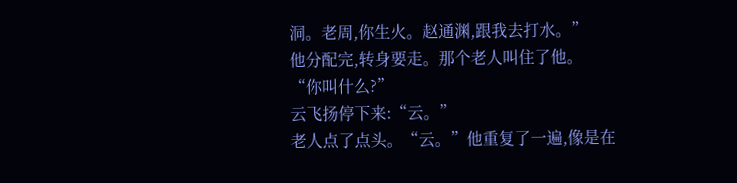洞。老周,你生火。赵通渊,跟我去打水。”
他分配完,转身要走。那个老人叫住了他。
“你叫什么?”
云飞扬停下来:“云。”
老人点了点头。“云。”他重复了一遍,像是在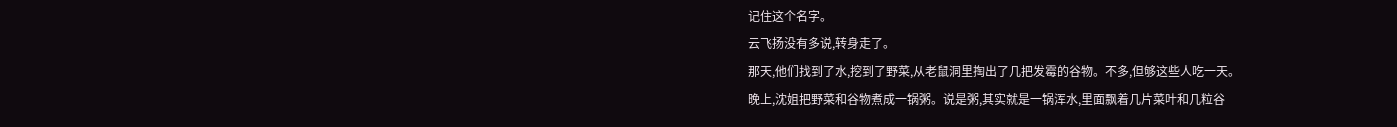记住这个名字。
云飞扬没有多说,转身走了。
那天,他们找到了水,挖到了野菜,从老鼠洞里掏出了几把发霉的谷物。不多,但够这些人吃一天。
晚上,沈姐把野菜和谷物煮成一锅粥。说是粥,其实就是一锅浑水,里面飘着几片菜叶和几粒谷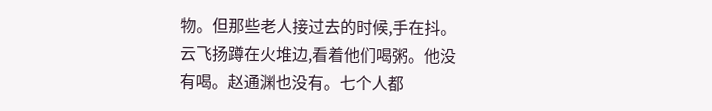物。但那些老人接过去的时候,手在抖。
云飞扬蹲在火堆边,看着他们喝粥。他没有喝。赵通渊也没有。七个人都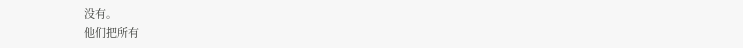没有。
他们把所有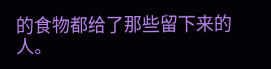的食物都给了那些留下来的人。